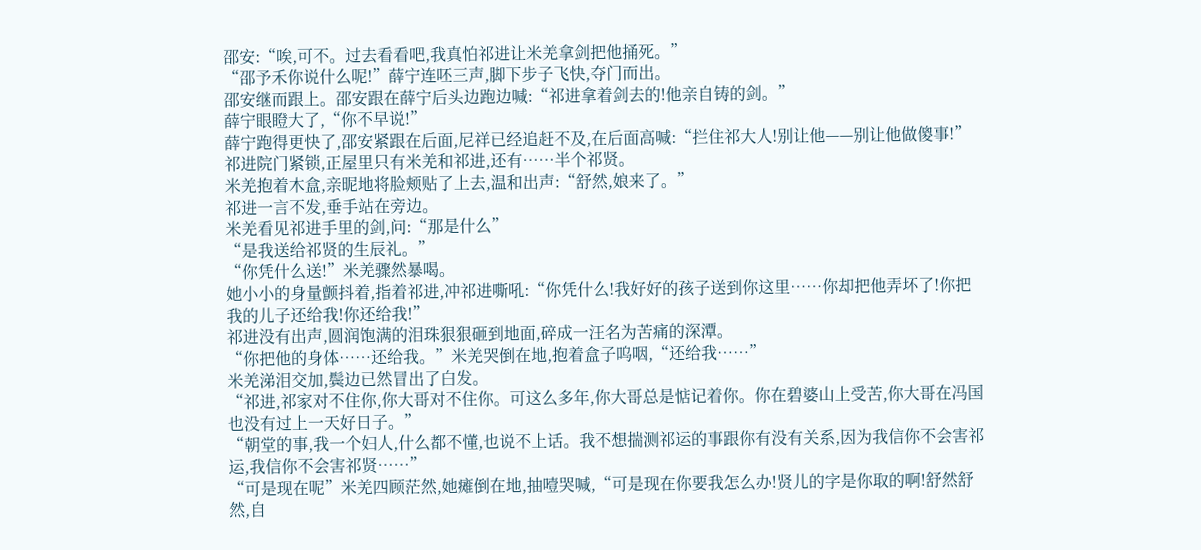邵安:“唉,可不。过去看看吧,我真怕祁进让米羌拿剑把他捅死。”
“邵予禾你说什么呢!”薛宁连呸三声,脚下步子飞快,夺门而出。
邵安继而跟上。邵安跟在薛宁后头边跑边喊:“祁进拿着剑去的!他亲自铸的剑。”
薛宁眼瞪大了,“你不早说!”
薛宁跑得更快了,邵安紧跟在后面,尼祥已经追赶不及,在后面高喊:“拦住祁大人!别让他——别让他做傻事!”
祁进院门紧锁,正屋里只有米羌和祁进,还有……半个祁贤。
米羌抱着木盒,亲昵地将脸颊贴了上去,温和出声:“舒然,娘来了。”
祁进一言不发,垂手站在旁边。
米羌看见祁进手里的剑,问:“那是什么”
“是我送给祁贤的生辰礼。”
“你凭什么送!”米羌骤然暴喝。
她小小的身量颤抖着,指着祁进,冲祁进嘶吼:“你凭什么!我好好的孩子送到你这里……你却把他弄坏了!你把我的儿子还给我!你还给我!”
祁进没有出声,圆润饱满的泪珠狠狠砸到地面,碎成一汪名为苦痛的深潭。
“你把他的身体……还给我。”米羌哭倒在地,抱着盒子呜咽,“还给我……”
米羌涕泪交加,鬓边已然冒出了白发。
“祁进,祁家对不住你,你大哥对不住你。可这么多年,你大哥总是惦记着你。你在碧婆山上受苦,你大哥在冯国也没有过上一天好日子。”
“朝堂的事,我一个妇人,什么都不懂,也说不上话。我不想揣测祁运的事跟你有没有关系,因为我信你不会害祁运,我信你不会害祁贤……”
“可是现在呢”米羌四顾茫然,她瘫倒在地,抽噎哭喊,“可是现在你要我怎么办!贤儿的字是你取的啊!舒然舒然,自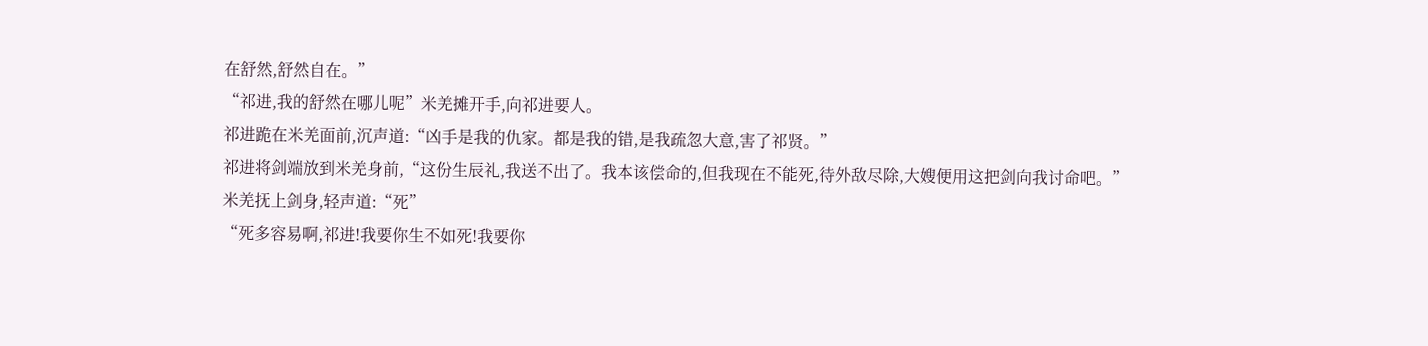在舒然,舒然自在。”
“祁进,我的舒然在哪儿呢”米羌摊开手,向祁进要人。
祁进跪在米羌面前,沉声道:“凶手是我的仇家。都是我的错,是我疏忽大意,害了祁贤。”
祁进将剑端放到米羌身前,“这份生辰礼,我送不出了。我本该偿命的,但我现在不能死,待外敌尽除,大嫂便用这把剑向我讨命吧。”
米羌抚上剑身,轻声道:“死”
“死多容易啊,祁进!我要你生不如死!我要你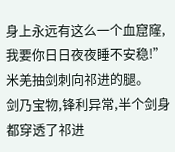身上永远有这么一个血窟窿,我要你日日夜夜睡不安稳!”
米羌抽剑刺向祁进的腿。
剑乃宝物,锋利异常,半个剑身都穿透了祁进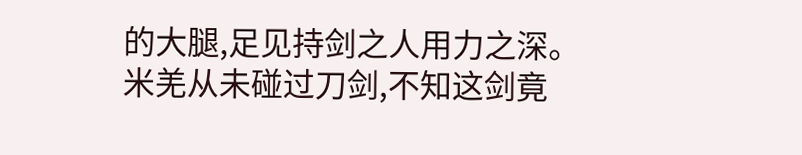的大腿,足见持剑之人用力之深。
米羌从未碰过刀剑,不知这剑竟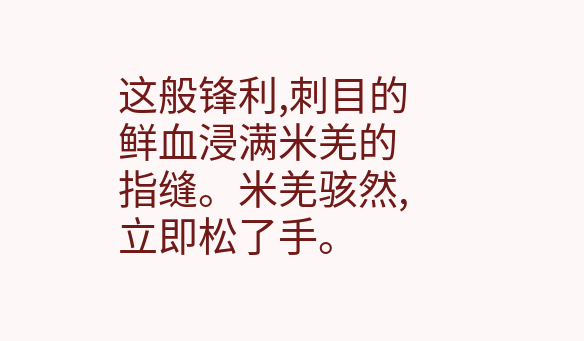这般锋利,刺目的鲜血浸满米羌的指缝。米羌骇然,立即松了手。